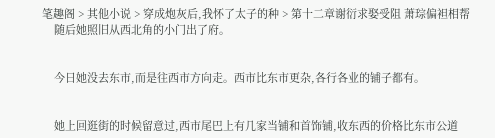笔趣阁 > 其他小说 > 穿成炮灰后,我怀了太子的种 > 第十二章谢衍求娶受阻 萧琮偏袒相帮
    随后她照旧从西北角的小门出了府。


    今日她没去东市,而是往西市方向走。西市比东市更杂,各行各业的铺子都有。


    她上回逛街的时候留意过,西市尾巴上有几家当铺和首饰铺,收东西的价格比东市公道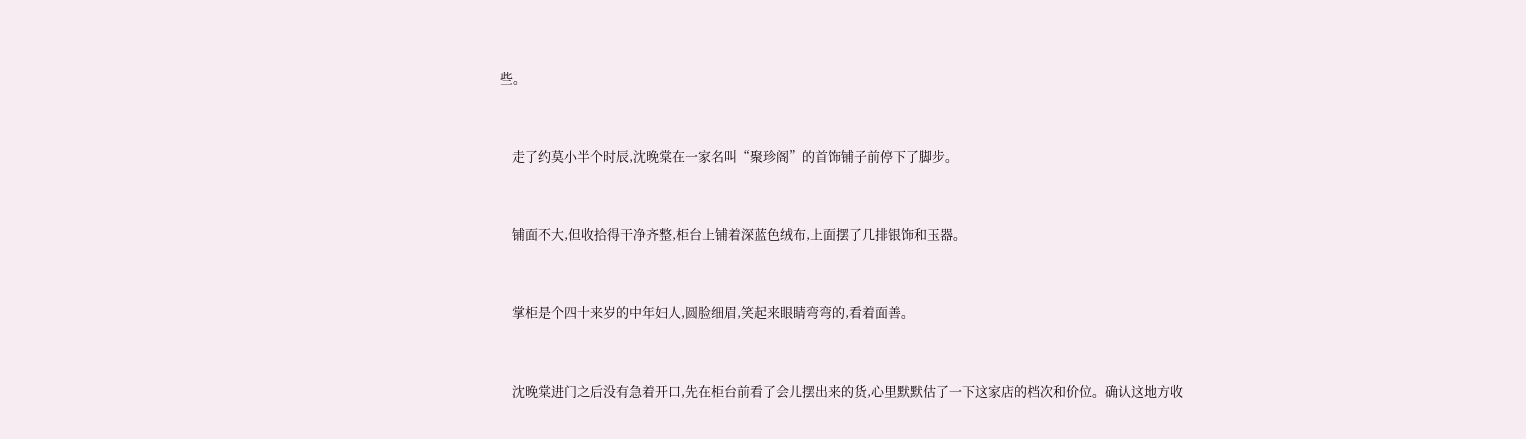些。


    走了约莫小半个时辰,沈晚棠在一家名叫“聚珍阁”的首饰铺子前停下了脚步。


    铺面不大,但收拾得干净齐整,柜台上铺着深蓝色绒布,上面摆了几排银饰和玉器。


    掌柜是个四十来岁的中年妇人,圆脸细眉,笑起来眼睛弯弯的,看着面善。


    沈晚棠进门之后没有急着开口,先在柜台前看了会儿摆出来的货,心里默默估了一下这家店的档次和价位。确认这地方收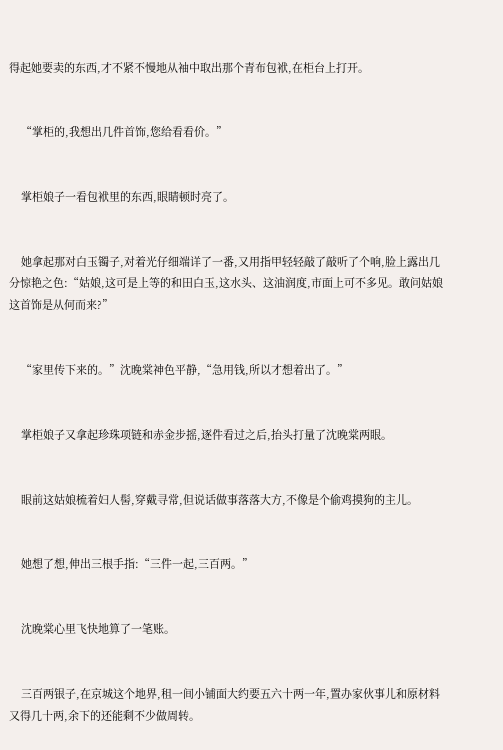得起她要卖的东西,才不紧不慢地从袖中取出那个青布包袱,在柜台上打开。


    “掌柜的,我想出几件首饰,您给看看价。”


    掌柜娘子一看包袱里的东西,眼睛顿时亮了。


    她拿起那对白玉镯子,对着光仔细端详了一番,又用指甲轻轻敲了敲听了个响,脸上露出几分惊艳之色:“姑娘,这可是上等的和田白玉,这水头、这油润度,市面上可不多见。敢问姑娘这首饰是从何而来?”


    “家里传下来的。”沈晚棠神色平静,“急用钱,所以才想着出了。”


    掌柜娘子又拿起珍珠项链和赤金步摇,逐件看过之后,抬头打量了沈晚棠两眼。


    眼前这姑娘梳着妇人髻,穿戴寻常,但说话做事落落大方,不像是个偷鸡摸狗的主儿。


    她想了想,伸出三根手指:“三件一起,三百两。”


    沈晚棠心里飞快地算了一笔账。


    三百两银子,在京城这个地界,租一间小铺面大约要五六十两一年,置办家伙事儿和原材料又得几十两,余下的还能剩不少做周转。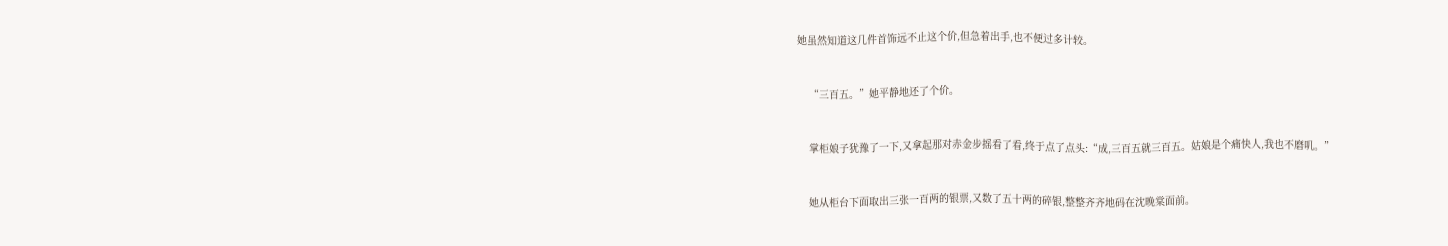她虽然知道这几件首饰远不止这个价,但急着出手,也不便过多计较。


    “三百五。”她平静地还了个价。


    掌柜娘子犹豫了一下,又拿起那对赤金步摇看了看,终于点了点头:“成,三百五就三百五。姑娘是个痛快人,我也不磨叽。”


    她从柜台下面取出三张一百两的银票,又数了五十两的碎银,整整齐齐地码在沈晚棠面前。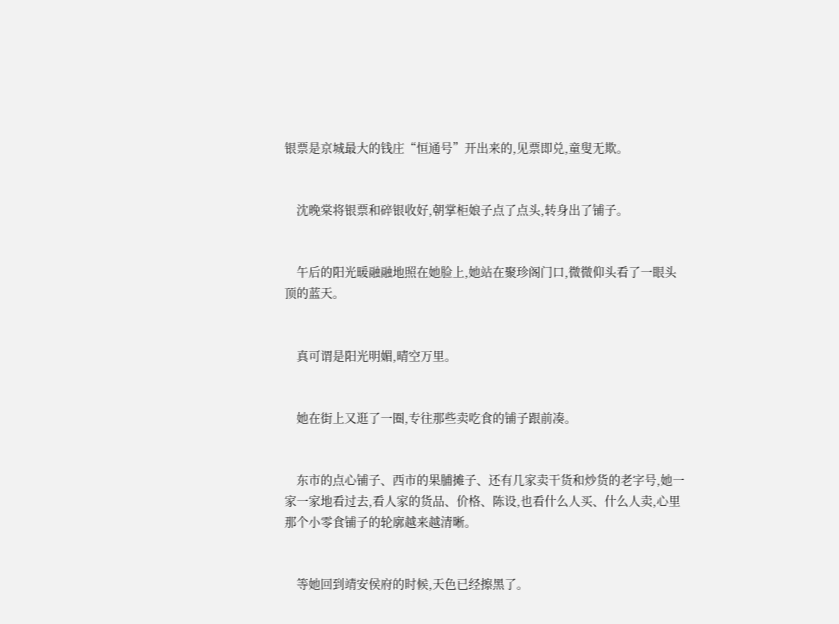银票是京城最大的钱庄“恒通号”开出来的,见票即兑,童叟无欺。


    沈晚棠将银票和碎银收好,朝掌柜娘子点了点头,转身出了铺子。


    午后的阳光暖融融地照在她脸上,她站在聚珍阁门口,微微仰头看了一眼头顶的蓝天。


    真可谓是阳光明媚,晴空万里。


    她在街上又逛了一圈,专往那些卖吃食的铺子跟前凑。


    东市的点心铺子、西市的果脯摊子、还有几家卖干货和炒货的老字号,她一家一家地看过去,看人家的货品、价格、陈设,也看什么人买、什么人卖,心里那个小零食铺子的轮廓越来越清晰。


    等她回到靖安侯府的时候,天色已经擦黑了。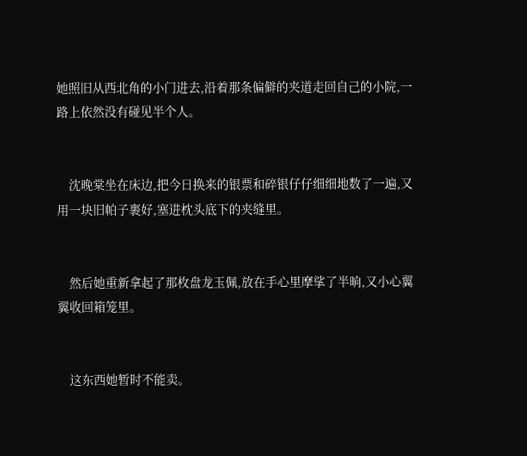她照旧从西北角的小门进去,沿着那条偏僻的夹道走回自己的小院,一路上依然没有碰见半个人。


    沈晚棠坐在床边,把今日换来的银票和碎银仔仔细细地数了一遍,又用一块旧帕子裹好,塞进枕头底下的夹缝里。


    然后她重新拿起了那枚盘龙玉佩,放在手心里摩挲了半晌,又小心翼翼收回箱笼里。


    这东西她暂时不能卖。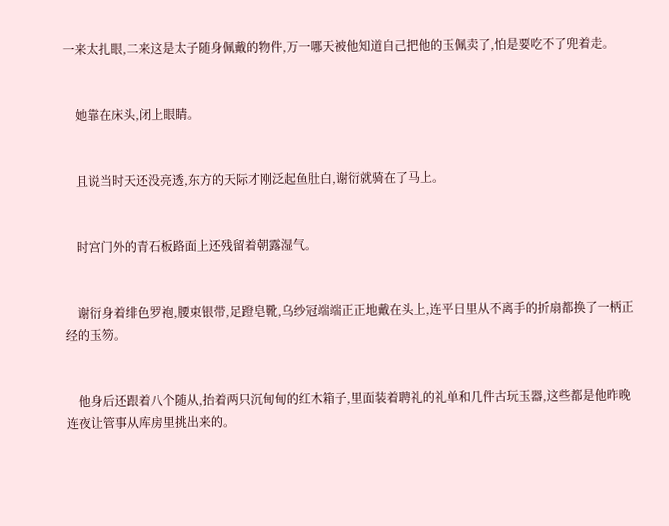一来太扎眼,二来这是太子随身佩戴的物件,万一哪天被他知道自己把他的玉佩卖了,怕是要吃不了兜着走。


    她靠在床头,闭上眼睛。


    且说当时天还没亮透,东方的天际才刚泛起鱼肚白,谢衍就骑在了马上。


    时宫门外的青石板路面上还残留着朝露湿气。


    谢衍身着绯色罗袍,腰束银带,足蹬皂靴,乌纱冠端端正正地戴在头上,连平日里从不离手的折扇都换了一柄正经的玉笏。


    他身后还跟着八个随从,抬着两只沉甸甸的红木箱子,里面装着聘礼的礼单和几件古玩玉器,这些都是他昨晚连夜让管事从库房里挑出来的。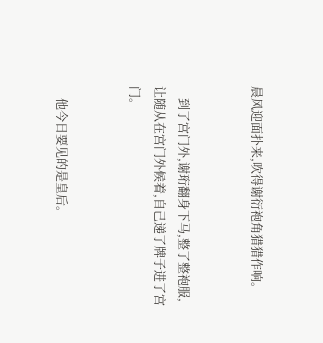晨风迎面扑来,吹得谢衍袍角猎猎作响。


    到了宫门外,谢珩翻身下马,整了整袍服,让随从在宫门外候着,自己递了牌子进了宫门。


    他今日要见的是皇后。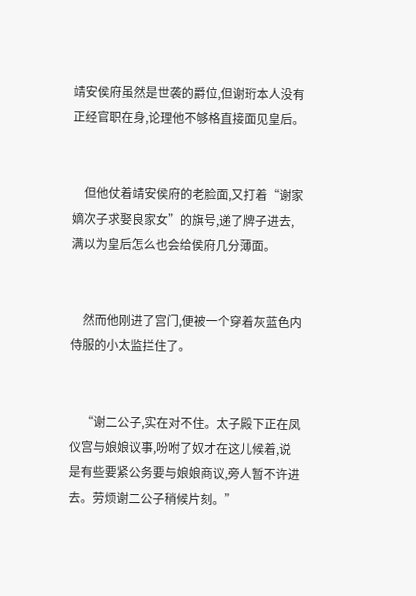靖安侯府虽然是世袭的爵位,但谢珩本人没有正经官职在身,论理他不够格直接面见皇后。


    但他仗着靖安侯府的老脸面,又打着“谢家嫡次子求娶良家女”的旗号,递了牌子进去,满以为皇后怎么也会给侯府几分薄面。


    然而他刚进了宫门,便被一个穿着灰蓝色内侍服的小太监拦住了。


    “谢二公子,实在对不住。太子殿下正在凤仪宫与娘娘议事,吩咐了奴才在这儿候着,说是有些要紧公务要与娘娘商议,旁人暂不许进去。劳烦谢二公子稍候片刻。”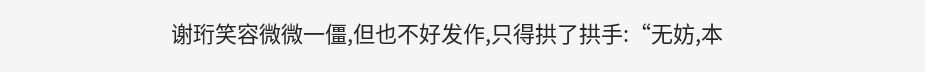谢珩笑容微微一僵,但也不好发作,只得拱了拱手:“无妨,本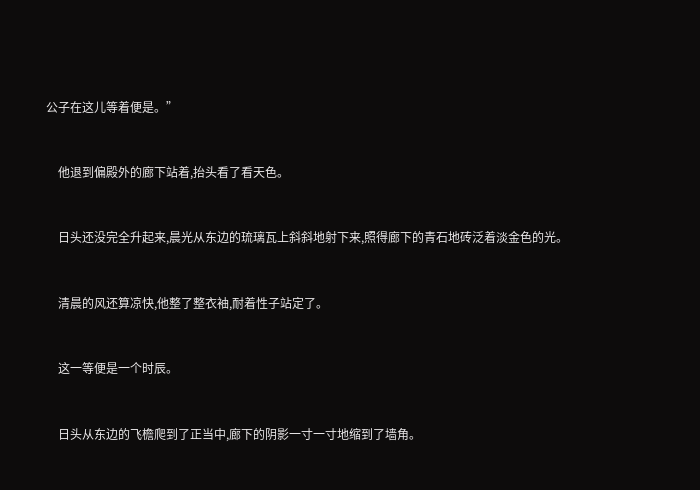公子在这儿等着便是。”


    他退到偏殿外的廊下站着,抬头看了看天色。


    日头还没完全升起来,晨光从东边的琉璃瓦上斜斜地射下来,照得廊下的青石地砖泛着淡金色的光。


    清晨的风还算凉快,他整了整衣袖,耐着性子站定了。


    这一等便是一个时辰。


    日头从东边的飞檐爬到了正当中,廊下的阴影一寸一寸地缩到了墙角。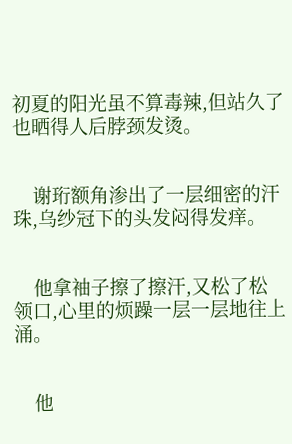初夏的阳光虽不算毒辣,但站久了也晒得人后脖颈发烫。


    谢珩额角渗出了一层细密的汗珠,乌纱冠下的头发闷得发痒。


    他拿袖子擦了擦汗,又松了松领口,心里的烦躁一层一层地往上涌。


    他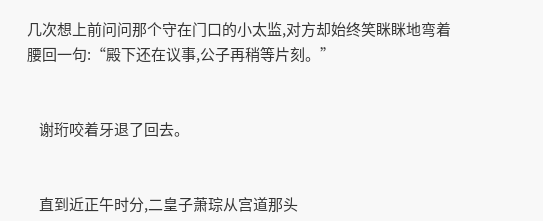几次想上前问问那个守在门口的小太监,对方却始终笑眯眯地弯着腰回一句:“殿下还在议事,公子再稍等片刻。”


    谢珩咬着牙退了回去。


    直到近正午时分,二皇子萧琮从宫道那头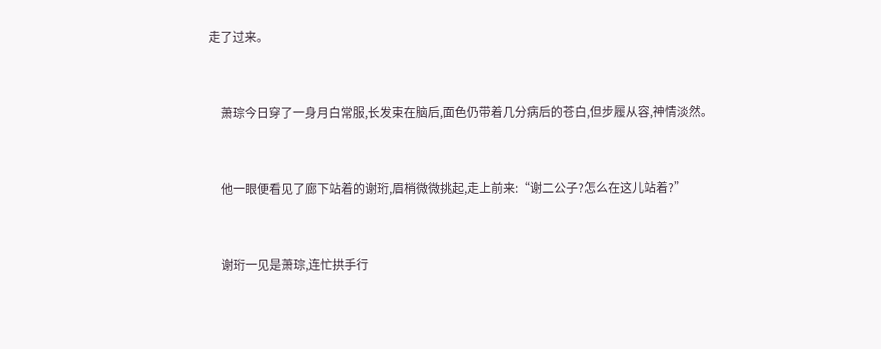走了过来。


    萧琮今日穿了一身月白常服,长发束在脑后,面色仍带着几分病后的苍白,但步履从容,神情淡然。


    他一眼便看见了廊下站着的谢珩,眉梢微微挑起,走上前来:“谢二公子?怎么在这儿站着?”


    谢珩一见是萧琮,连忙拱手行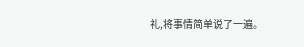礼,将事情简单说了一遍。